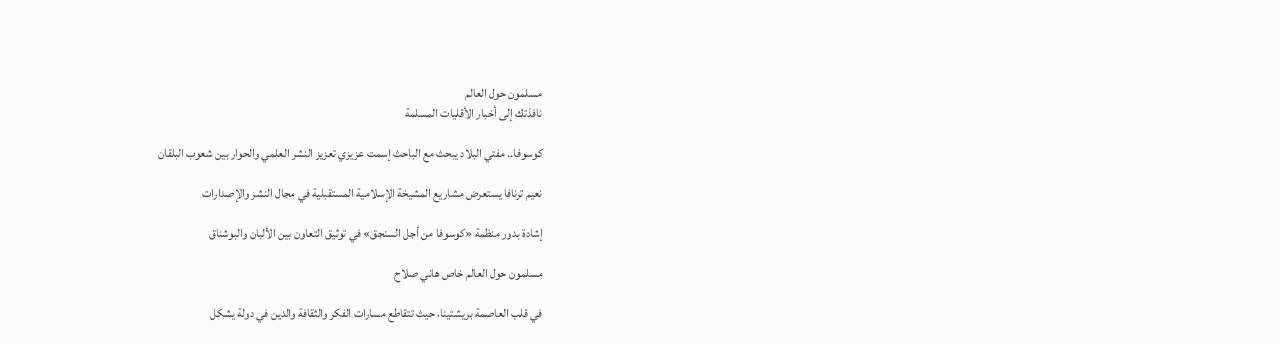مسلمون حول العالم
نافذتك إلى أخبار الأقليات المسلمة

كوسوفا.. مفتي البلاد يبحث مع الباحث إسمت عزيزي تعزيز النشر العلمي والحوار بين شعوب البلقان

نعيم ترنافا يستعرض مشاريع المشيخة الإسلامية المستقبلية في مجال النشر والإصدارات

إشادة بدور منظمة «كوسوفا من أجل السنجق» في توثيق التعاون بين الألبان والبوشناق

مسلمون حول العالم خاص هاني صلاح

في قلب العاصمة بريشتينا، حيث تتقاطع مسارات الفكر والثقافة والدين في دولة يشكل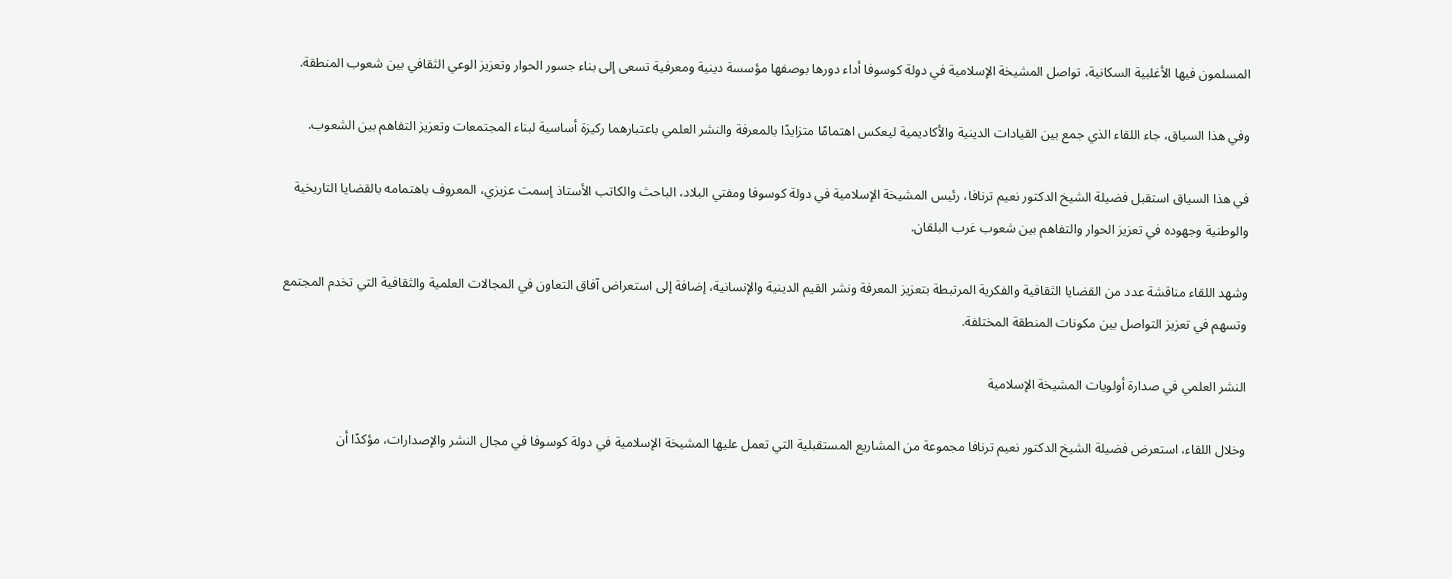المسلمون فيها الأغلبية السكانية، تواصل المشيخة الإسلامية في دولة كوسوفا أداء دورها بوصفها مؤسسة دينية ومعرفية تسعى إلى بناء جسور الحوار وتعزيز الوعي الثقافي بين شعوب المنطقة.

وفي هذا السياق، جاء اللقاء الذي جمع بين القيادات الدينية والأكاديمية ليعكس اهتمامًا متزايدًا بالمعرفة والنشر العلمي باعتبارهما ركيزة أساسية لبناء المجتمعات وتعزيز التفاهم بين الشعوب.

في هذا السياق استقبل فضيلة الشيخ الدكتور نعيم ترنافا، رئيس المشيخة الإسلامية في دولة كوسوفا ومفتي البلاد، الباحث والكاتب الأستاذ إسمت عزيزي، المعروف باهتمامه بالقضايا التاريخية والوطنية وجهوده في تعزيز الحوار والتفاهم بين شعوب غرب البلقان.

وشهد اللقاء مناقشة عدد من القضايا الثقافية والفكرية المرتبطة بتعزيز المعرفة ونشر القيم الدينية والإنسانية، إضافة إلى استعراض آفاق التعاون في المجالات العلمية والثقافية التي تخدم المجتمع وتسهم في تعزيز التواصل بين مكونات المنطقة المختلفة.

النشر العلمي في صدارة أولويات المشيخة الإسلامية

وخلال اللقاء، استعرض فضيلة الشيخ الدكتور نعيم ترنافا مجموعة من المشاريع المستقبلية التي تعمل عليها المشيخة الإسلامية في دولة كوسوفا في مجال النشر والإصدارات، مؤكدًا أن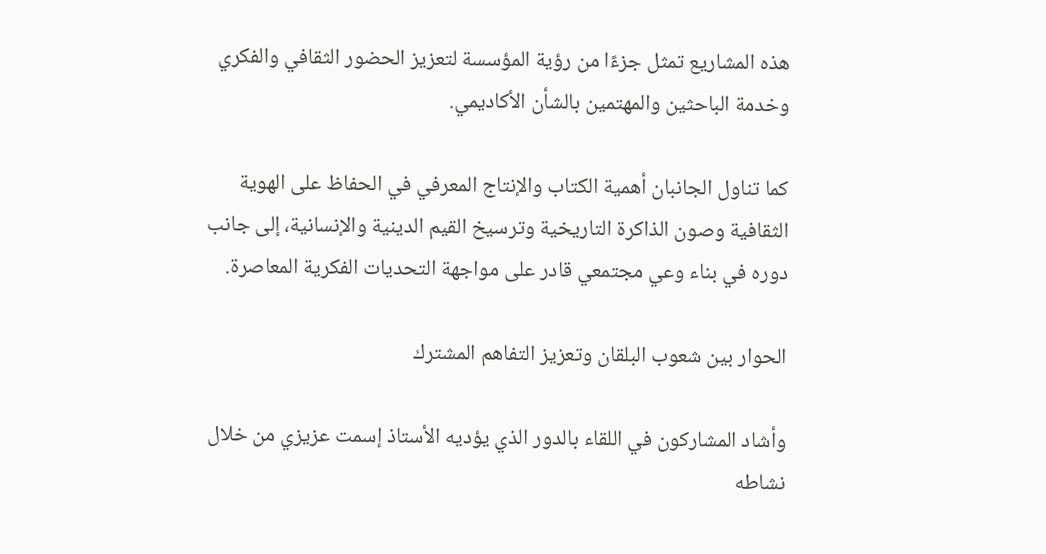هذه المشاريع تمثل جزءًا من رؤية المؤسسة لتعزيز الحضور الثقافي والفكري وخدمة الباحثين والمهتمين بالشأن الأكاديمي.

كما تناول الجانبان أهمية الكتاب والإنتاج المعرفي في الحفاظ على الهوية الثقافية وصون الذاكرة التاريخية وترسيخ القيم الدينية والإنسانية، إلى جانب دوره في بناء وعي مجتمعي قادر على مواجهة التحديات الفكرية المعاصرة.

الحوار بين شعوب البلقان وتعزيز التفاهم المشترك

وأشاد المشاركون في اللقاء بالدور الذي يؤديه الأستاذ إسمت عزيزي من خلال نشاطه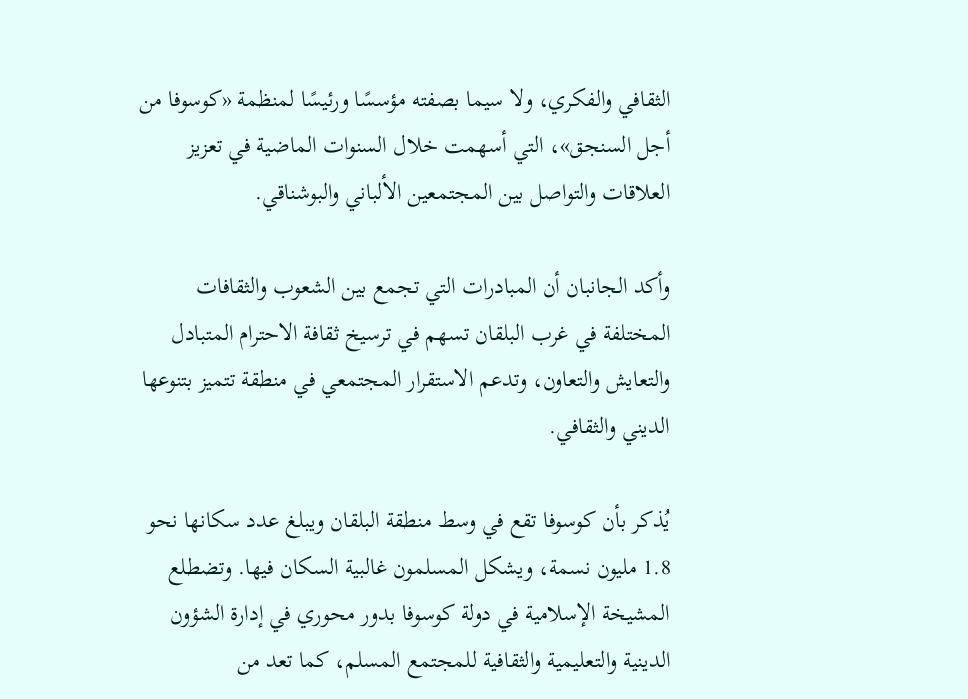الثقافي والفكري، ولا سيما بصفته مؤسسًا ورئيسًا لمنظمة «كوسوفا من أجل السنجق»، التي أسهمت خلال السنوات الماضية في تعزيز العلاقات والتواصل بين المجتمعين الألباني والبوشناقي.

وأكد الجانبان أن المبادرات التي تجمع بين الشعوب والثقافات المختلفة في غرب البلقان تسهم في ترسيخ ثقافة الاحترام المتبادل والتعايش والتعاون، وتدعم الاستقرار المجتمعي في منطقة تتميز بتنوعها الديني والثقافي.

يُذكر بأن كوسوفا تقع في وسط منطقة البلقان ويبلغ عدد سكانها نحو 1.8 مليون نسمة، ويشكل المسلمون غالبية السكان فيها. وتضطلع المشيخة الإسلامية في دولة كوسوفا بدور محوري في إدارة الشؤون الدينية والتعليمية والثقافية للمجتمع المسلم، كما تعد من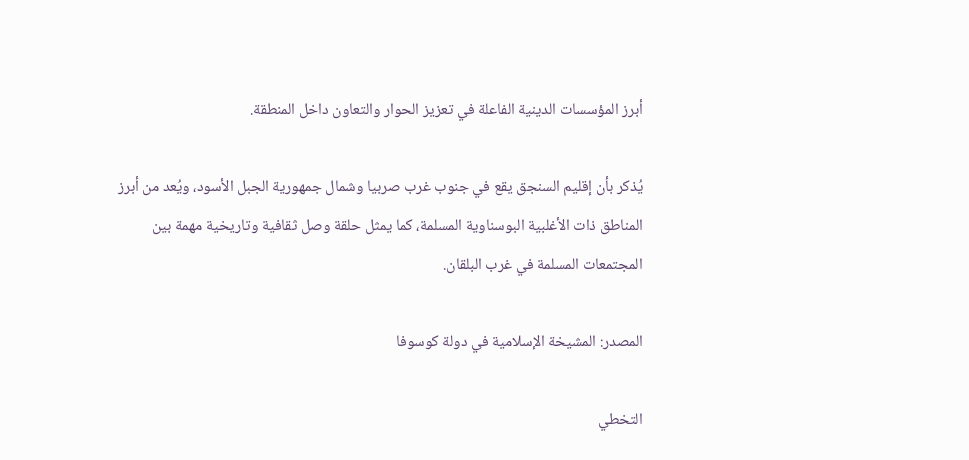أبرز المؤسسات الدينية الفاعلة في تعزيز الحوار والتعاون داخل المنطقة.

يُذكر بأن إقليم السنجق يقع في جنوب غرب صربيا وشمال جمهورية الجبل الأسود، ويُعد من أبرز المناطق ذات الأغلبية البوسناوية المسلمة، كما يمثل حلقة وصل ثقافية وتاريخية مهمة بين المجتمعات المسلمة في غرب البلقان.

المصدر: المشيخة الإسلامية في دولة كوسوفا

التخطي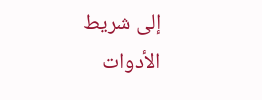إلى شريط الأدوات